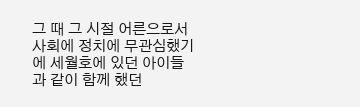그 때 그 시절 어른으로서 사회에 정치에 무관심했기에 세월호에 있던 아이들과 같이 함께 했던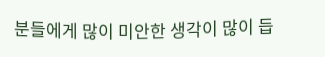분들에게 많이 미안한 생각이 많이 듭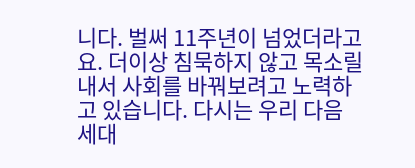니다. 벌써 11주년이 넘었더라고요. 더이상 침묵하지 않고 목소릴 내서 사회를 바꿔보려고 노력하고 있습니다. 다시는 우리 다음 세대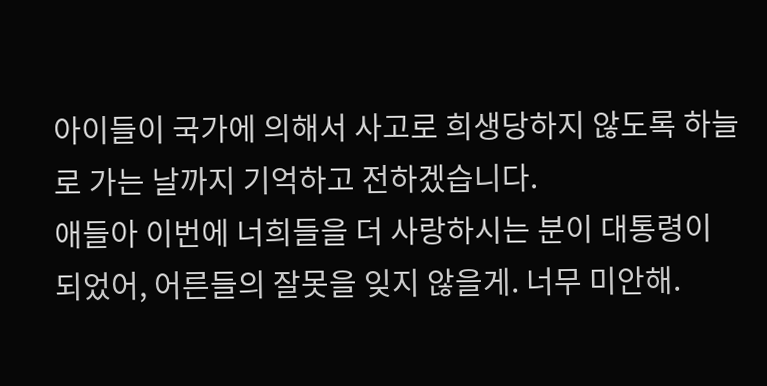아이들이 국가에 의해서 사고로 희생당하지 않도록 하늘로 가는 날까지 기억하고 전하겠습니다.
애들아 이번에 너희들을 더 사랑하시는 분이 대통령이 되었어, 어른들의 잘못을 잊지 않을게. 너무 미안해.